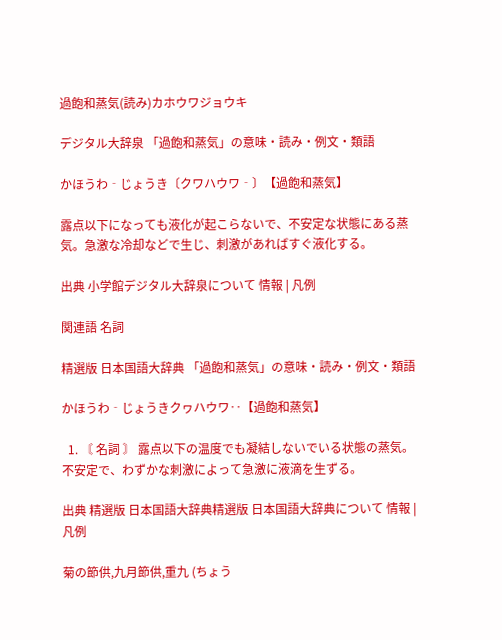過飽和蒸気(読み)カホウワジョウキ

デジタル大辞泉 「過飽和蒸気」の意味・読み・例文・類語

かほうわ‐じょうき〔クワハウワ‐〕【過飽和蒸気】

露点以下になっても液化が起こらないで、不安定な状態にある蒸気。急激な冷却などで生じ、刺激があればすぐ液化する。

出典 小学館デジタル大辞泉について 情報 | 凡例

関連語 名詞

精選版 日本国語大辞典 「過飽和蒸気」の意味・読み・例文・類語

かほうわ‐じょうきクヮハウワ‥【過飽和蒸気】

  1. 〘 名詞 〙 露点以下の温度でも凝結しないでいる状態の蒸気。不安定で、わずかな刺激によって急激に液滴を生ずる。

出典 精選版 日本国語大辞典精選版 日本国語大辞典について 情報 | 凡例

菊の節供,九月節供,重九 (ちょう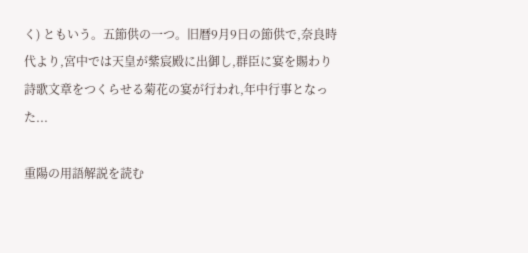く) ともいう。五節供の一つ。旧暦9月9日の節供で,奈良時代より,宮中では天皇が紫宸殿に出御し,群臣に宴を賜わり詩歌文章をつくらせる菊花の宴が行われ,年中行事となった...

重陽の用語解説を読む